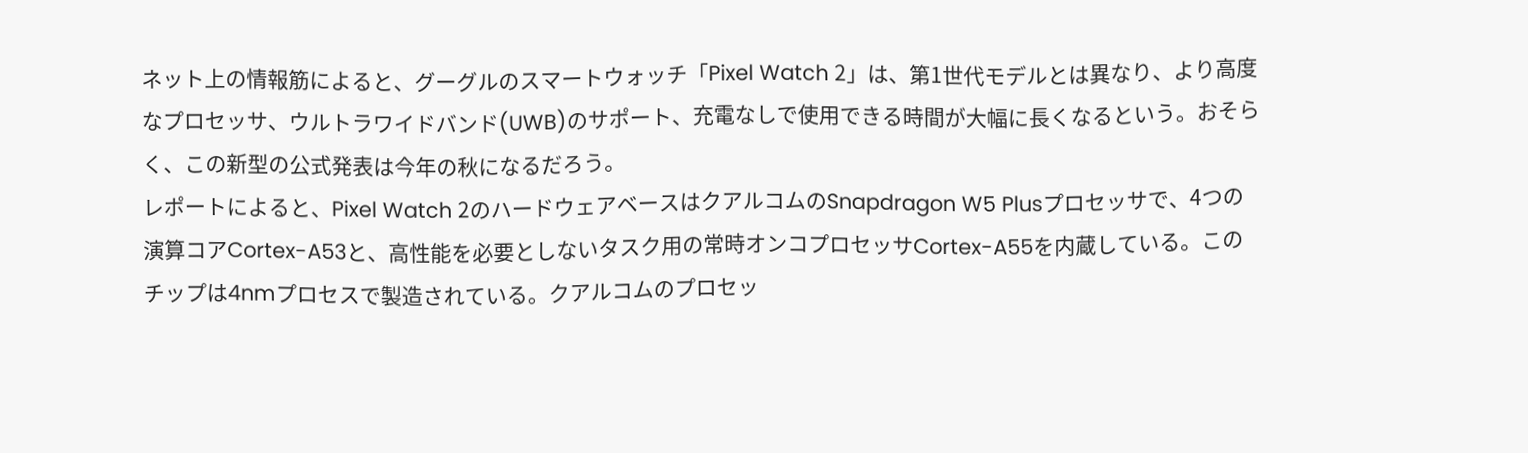ネット上の情報筋によると、グーグルのスマートウォッチ「Pixel Watch 2」は、第1世代モデルとは異なり、より高度なプロセッサ、ウルトラワイドバンド(UWB)のサポート、充電なしで使用できる時間が大幅に長くなるという。おそらく、この新型の公式発表は今年の秋になるだろう。
レポートによると、Pixel Watch 2のハードウェアベースはクアルコムのSnapdragon W5 Plusプロセッサで、4つの演算コアCortex-A53と、高性能を必要としないタスク用の常時オンコプロセッサCortex-A55を内蔵している。このチップは4nmプロセスで製造されている。クアルコムのプロセッ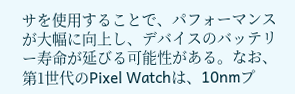サを使用することで、パフォーマンスが大幅に向上し、デバイスのバッテリー寿命が延びる可能性がある。なお、第1世代のPixel Watchは、10nmプ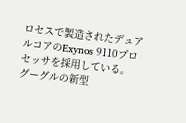ロセスで製造されたデュアルコアのExynos 9110プロセッサを採用している。
グーグルの新型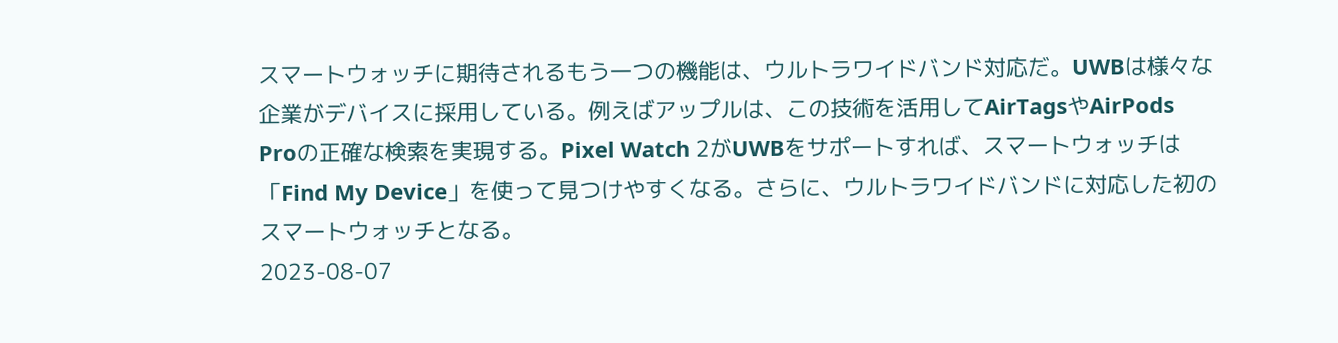スマートウォッチに期待されるもう一つの機能は、ウルトラワイドバンド対応だ。UWBは様々な企業がデバイスに採用している。例えばアップルは、この技術を活用してAirTagsやAirPods Proの正確な検索を実現する。Pixel Watch 2がUWBをサポートすれば、スマートウォッチは「Find My Device」を使って見つけやすくなる。さらに、ウルトラワイドバンドに対応した初のスマートウォッチとなる。
2023-08-07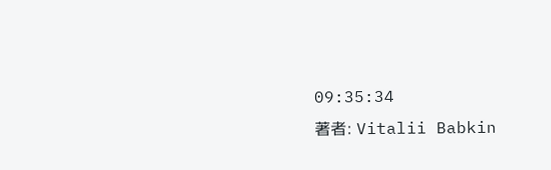09:35:34
著者: Vitalii Babkin